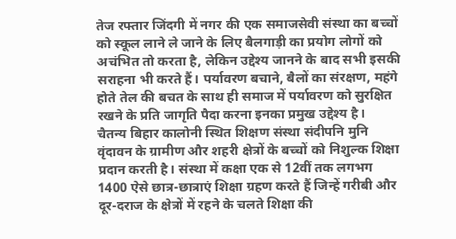तेज रफ्तार जिंदगी में नगर की एक समाजसेवी संस्था का बच्चों को स्कूल लाने ले जाने के लिए बैलगाड़ी का प्रयोग लोगों को अचंभित तो करता है, लेकिन उद्देश्य जानने के बाद सभी इसकी सराहना भी करते हैं। पर्यावरण बचाने, बैलों का संरक्षण, महंगे होते तेल की बचत के साथ ही समाज में पर्यावरण को सुरक्षित रखने के प्रति जागृति पैदा करना इनका प्रमुख उद्देश्य है।
चैतन्य बिहार कालोनी स्थित शिक्षण संस्था संदीपनि मुनि वृंदावन के ग्रामीण और शहरी क्षेत्रों के बच्चों को निशुल्क शिक्षा प्रदान करती है। संस्था में कक्षा एक से 12वीं तक लगभग 1400 ऐसे छात्र-छात्राएं शिक्षा ग्रहण करते हैं जिन्हें गरीबी और दूर-दराज के क्षेत्रों में रहने के चलते शिक्षा की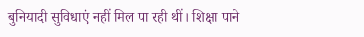बुनियादी सुविधाएं नहीं मिल पा रही थीं। शिक्षा पाने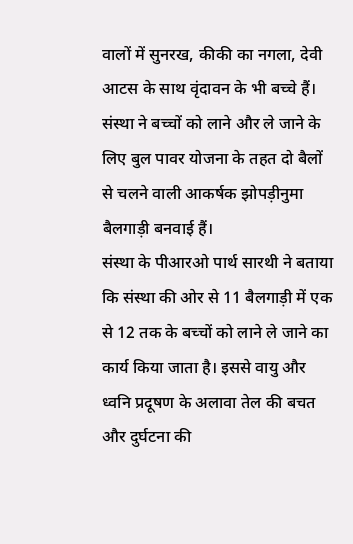वालों में सुनरख, कीकी का नगला, देवी आटस के साथ वृंदावन के भी बच्चे हैं। संस्था ने बच्चों को लाने और ले जाने के लिए बुल पावर योजना के तहत दो बैलों से चलने वाली आकर्षक झोपड़ीनुमा बैलगाड़ी बनवाई हैं।
संस्था के पीआरओ पार्थ सारथी ने बताया कि संस्था की ओर से 11 बैलगाड़ी में एक से 12 तक के बच्चों को लाने ले जाने का कार्य किया जाता है। इससे वायु और ध्वनि प्रदूषण के अलावा तेल की बचत और दुर्घटना की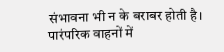संभावना भी न के बराबर होती है। पारंपरिक वाहनों में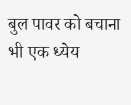बुल पावर को बचाना भी एक ध्येय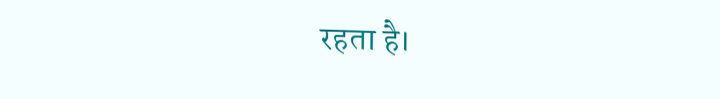रहता है।